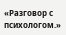«Разговор с психологом.»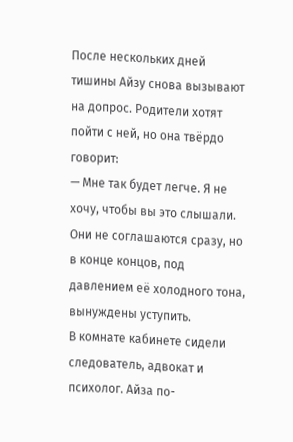После нескольких дней тишины Айзу снова вызывают на допрос. Родители хотят пойти с ней, но она твёрдо говорит:
— Мне так будет легче. Я не хочу, чтобы вы это слышали.
Они не соглашаются сразу, но в конце концов, под давлением её холодного тона, вынуждены уступить.
В комнате кабинете сидели следователь, адвокат и психолог. Айза по-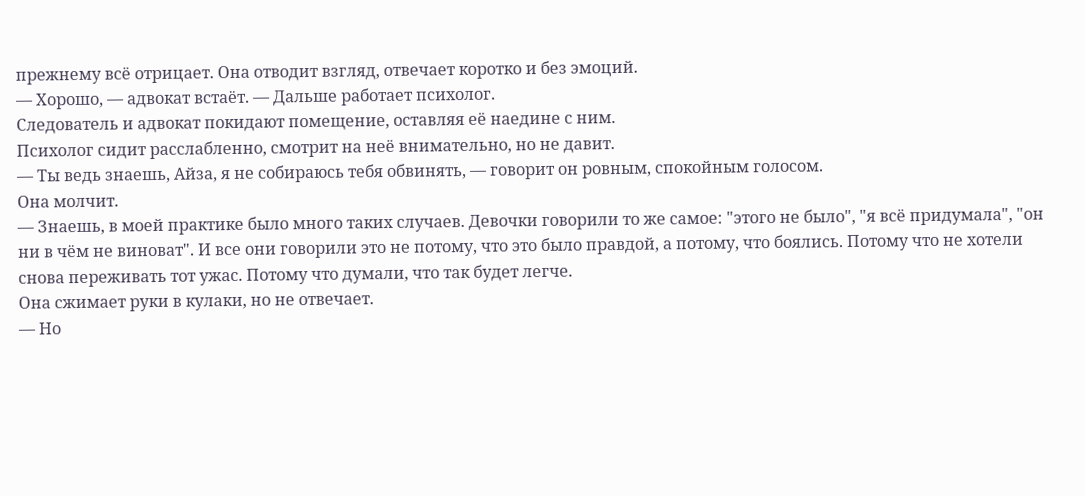прежнему всё отрицает. Она отводит взгляд, отвечает коротко и без эмоций.
— Хорошо, — адвокат встаёт. — Дальше работает психолог.
Следователь и адвокат покидают помещение, оставляя её наедине с ним.
Психолог сидит расслабленно, смотрит на неё внимательно, но не давит.
— Ты ведь знаешь, Айза, я не собираюсь тебя обвинять, — говорит он ровным, спокойным голосом.
Она молчит.
— Знаешь, в моей практике было много таких случаев. Девочки говорили то же самое: "этого не было", "я всё придумала", "он ни в чём не виноват". И все они говорили это не потому, что это было правдой, а потому, что боялись. Потому что не хотели снова переживать тот ужас. Потому что думали, что так будет легче.
Она сжимает руки в кулаки, но не отвечает.
— Но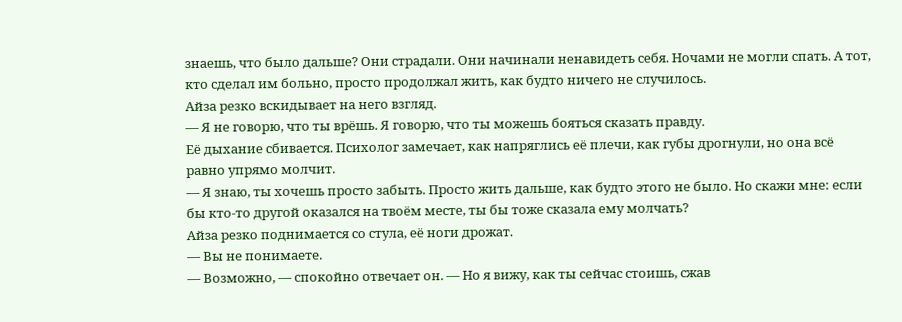знаешь, что было дальше? Они страдали. Они начинали ненавидеть себя. Ночами не могли спать. А тот, кто сделал им больно, просто продолжал жить, как будто ничего не случилось.
Айза резко вскидывает на него взгляд.
— Я не говорю, что ты врёшь. Я говорю, что ты можешь бояться сказать правду.
Её дыхание сбивается. Психолог замечает, как напряглись её плечи, как губы дрогнули, но она всё равно упрямо молчит.
— Я знаю, ты хочешь просто забыть. Просто жить дальше, как будто этого не было. Но скажи мне: если бы кто-то другой оказался на твоём месте, ты бы тоже сказала ему молчать?
Айза резко поднимается со стула, её ноги дрожат.
— Вы не понимаете.
— Возможно, — спокойно отвечает он. — Но я вижу, как ты сейчас стоишь, сжав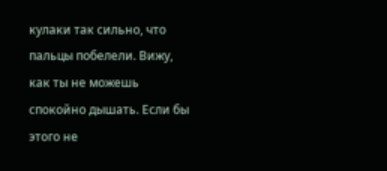кулаки так сильно, что пальцы побелели. Вижу, как ты не можешь спокойно дышать. Если бы этого не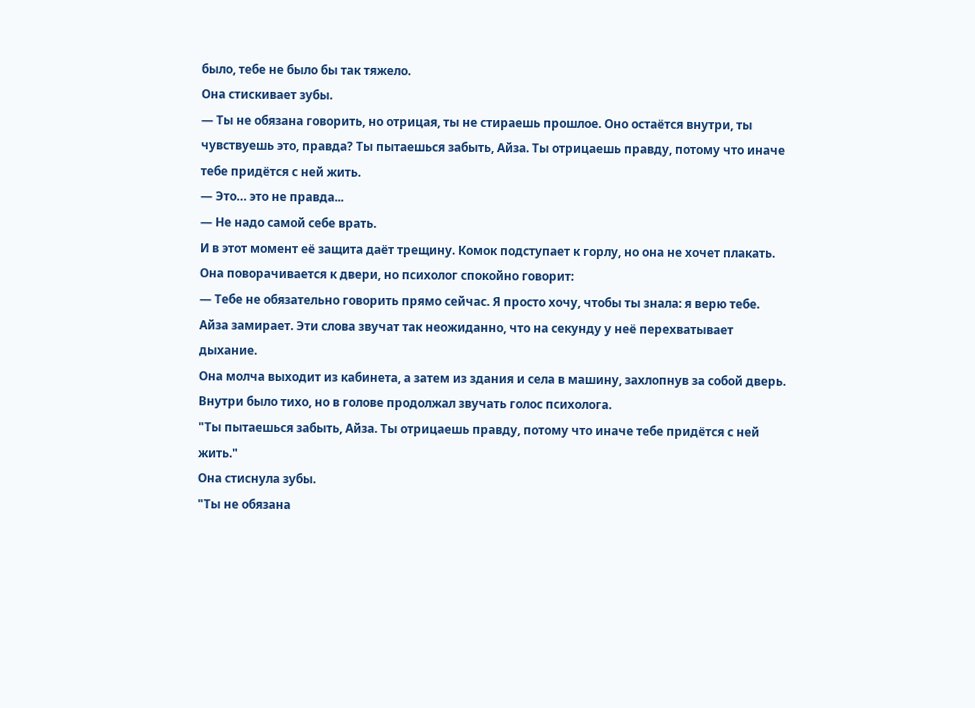было, тебе не было бы так тяжело.
Она стискивает зубы.
— Ты не обязана говорить, но отрицая, ты не стираешь прошлое. Оно остаётся внутри, ты чувствуешь это, правда? Ты пытаешься забыть, Айза. Ты отрицаешь правду, потому что иначе тебе придётся с ней жить.
— Это… это не правда...
— Не надо самой себе врать.
И в этот момент её защита даёт трещину. Комок подступает к горлу, но она не хочет плакать. Она поворачивается к двери, но психолог спокойно говорит:
— Тебе не обязательно говорить прямо сейчас. Я просто хочу, чтобы ты знала: я верю тебе.
Айза замирает. Эти слова звучат так неожиданно, что на секунду у неё перехватывает дыхание.
Она молча выходит из кабинета, а затем из здания и села в машину, захлопнув за собой дверь. Внутри было тихо, но в голове продолжал звучать голос психолога.
"Ты пытаешься забыть, Айза. Ты отрицаешь правду, потому что иначе тебе придётся с ней жить."
Она стиснула зубы.
"Ты не обязана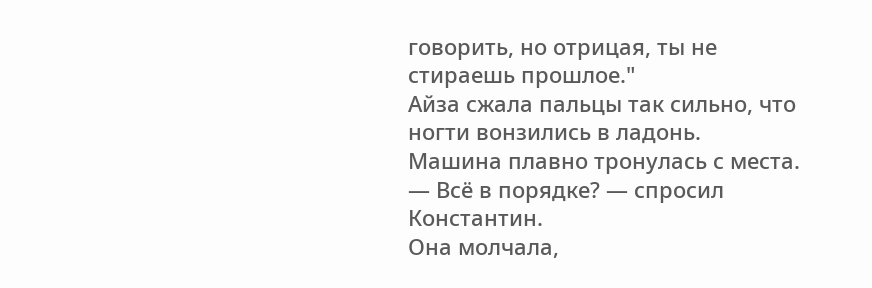говорить, но отрицая, ты не стираешь прошлое."
Айза сжала пальцы так сильно, что ногти вонзились в ладонь.
Машина плавно тронулась с места.
— Всё в порядке? — спросил Константин.
Она молчала,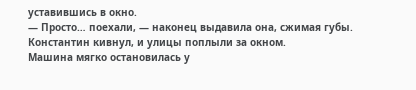уставившись в окно.
— Просто… поехали, — наконец выдавила она, сжимая губы.
Константин кивнул, и улицы поплыли за окном.
Машина мягко остановилась у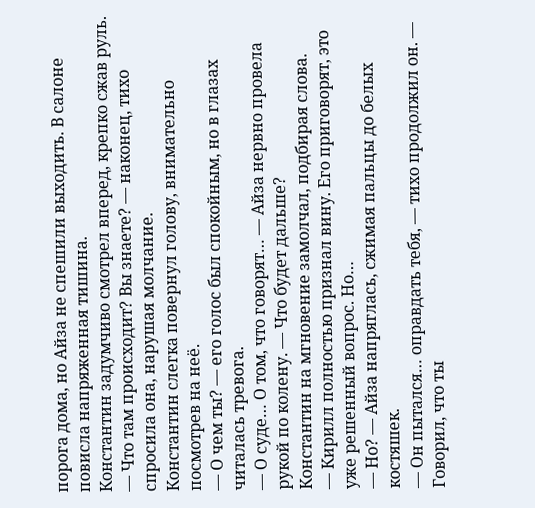порога дома, но Айза не спешили выходить. В салоне повисла напряженная тишина.
Константин задумчиво смотрел вперед, крепко сжав руль.
— Что там происходит? Вы знаете? — наконец, тихо спросила она, нарушая молчание.
Константин слегка повернул голову, внимательно посмотрев на неё.
— О чем ты? — его голос был спокойным, но в глазах читалась тревога.
— О суде… О том, что говорят… — Айза нервно провела рукой по колену. — Что будет дальше?
Константин на мгновение замолчал, подбирая слова.
— Кирилл полностью признал вину. Его приговорят, это уже решенный вопрос. Но…
— Но? — Айза напряглась, сжимая пальцы до белых костяшек.
— Он пытался… оправдать тебя, — тихо продолжил он. — Говорил, что ты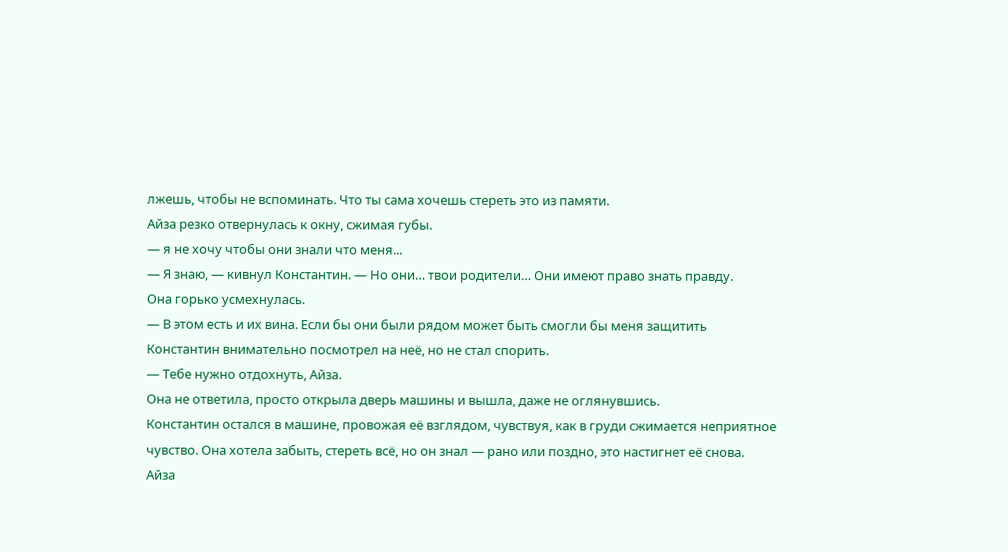лжешь, чтобы не вспоминать. Что ты сама хочешь стереть это из памяти.
Айза резко отвернулась к окну, сжимая губы.
— я не хочу чтобы они знали что меня...
— Я знаю, — кивнул Константин. — Но они… твои родители… Они имеют право знать правду.
Она горько усмехнулась.
— В этом есть и их вина. Если бы они были рядом может быть смогли бы меня защитить
Константин внимательно посмотрел на неё, но не стал спорить.
— Тебе нужно отдохнуть, Айза.
Она не ответила, просто открыла дверь машины и вышла, даже не оглянувшись.
Константин остался в машине, провожая её взглядом, чувствуя, как в груди сжимается неприятное чувство. Она хотела забыть, стереть всё, но он знал — рано или поздно, это настигнет её снова.
Айза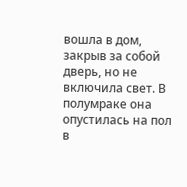вошла в дом, закрыв за собой дверь, но не включила свет. В полумраке она опустилась на пол в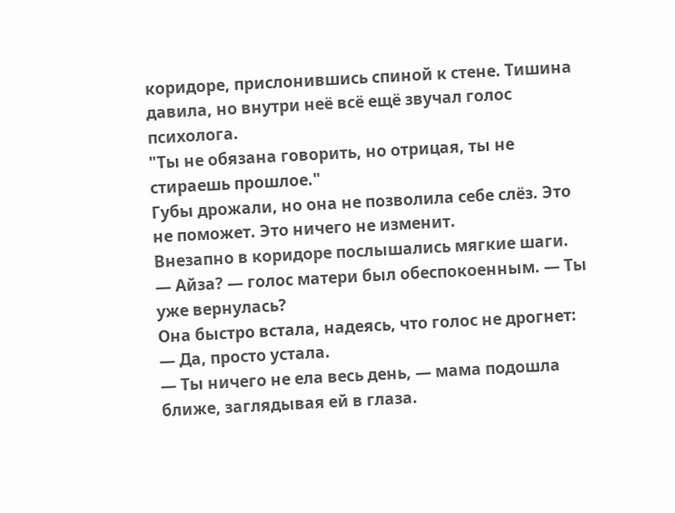коридоре, прислонившись спиной к стене. Тишина давила, но внутри неё всё ещё звучал голос психолога.
"Ты не обязана говорить, но отрицая, ты не стираешь прошлое."
Губы дрожали, но она не позволила себе слёз. Это не поможет. Это ничего не изменит.
Внезапно в коридоре послышались мягкие шаги.
— Айза? — голос матери был обеспокоенным. — Ты уже вернулась?
Она быстро встала, надеясь, что голос не дрогнет:
— Да, просто устала.
— Ты ничего не ела весь день, — мама подошла ближе, заглядывая ей в глаза.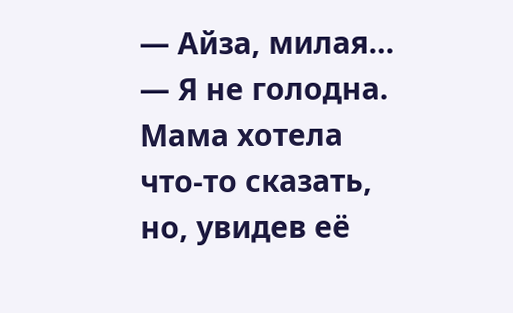— Айза, милая…
— Я не голодна.
Мама хотела что-то сказать, но, увидев её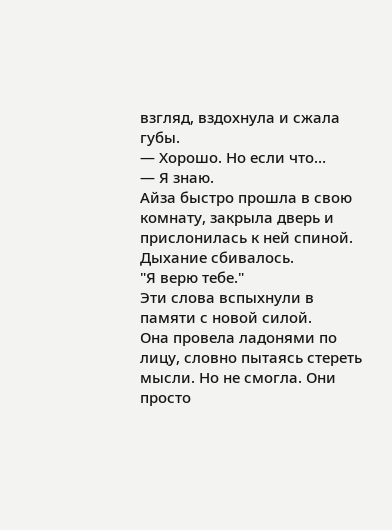взгляд, вздохнула и сжала губы.
— Хорошо. Но если что…
— Я знаю.
Айза быстро прошла в свою комнату, закрыла дверь и прислонилась к ней спиной. Дыхание сбивалось.
"Я верю тебе."
Эти слова вспыхнули в памяти с новой силой.
Она провела ладонями по лицу, словно пытаясь стереть мысли. Но не смогла. Они просто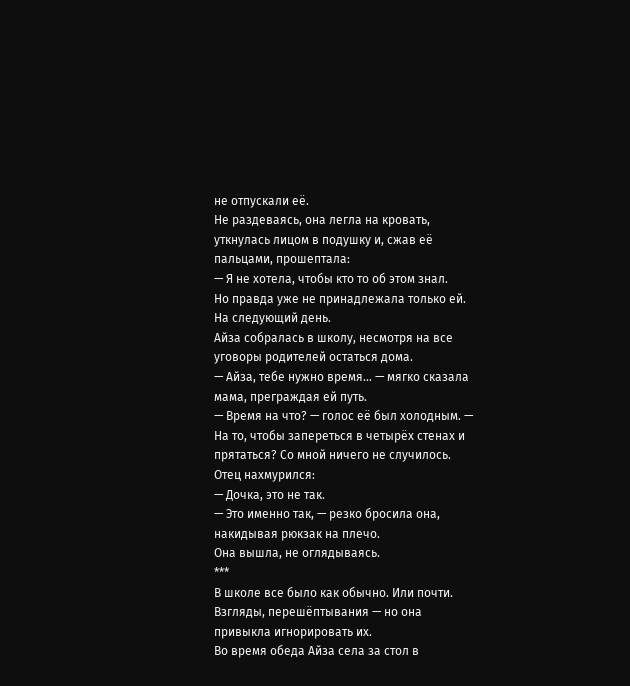не отпускали её.
Не раздеваясь, она легла на кровать, уткнулась лицом в подушку и, сжав её пальцами, прошептала:
— Я не хотела, чтобы кто то об этом знал.
Но правда уже не принадлежала только ей.
На следующий день.
Айза собралась в школу, несмотря на все уговоры родителей остаться дома.
— Айза, тебе нужно время… — мягко сказала мама, преграждая ей путь.
— Время на что? — голос её был холодным. — На то, чтобы запереться в четырёх стенах и прятаться? Со мной ничего не случилось.
Отец нахмурился:
— Дочка, это не так.
— Это именно так, — резко бросила она, накидывая рюкзак на плечо.
Она вышла, не оглядываясь.
***
В школе все было как обычно. Или почти. Взгляды, перешёптывания — но она привыкла игнорировать их.
Во время обеда Айза села за стол в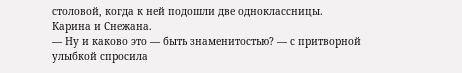столовой, когда к ней подошли две одноклассницы. Карина и Снежана.
— Ну и каково это — быть знаменитостью? — с притворной улыбкой спросила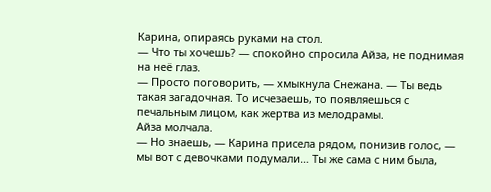Карина, опираясь руками на стол.
— Что ты хочешь? — спокойно спросила Айза, не поднимая на неё глаз.
— Просто поговорить, — хмыкнула Снежана. — Ты ведь такая загадочная. То исчезаешь, то появляешься с печальным лицом, как жертва из мелодрамы.
Айза молчала.
— Но знаешь, — Карина присела рядом, понизив голос, — мы вот с девочками подумали… Ты же сама с ним была,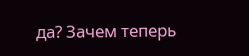да? Зачем теперь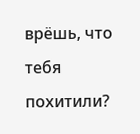врёшь, что тебя похитили?